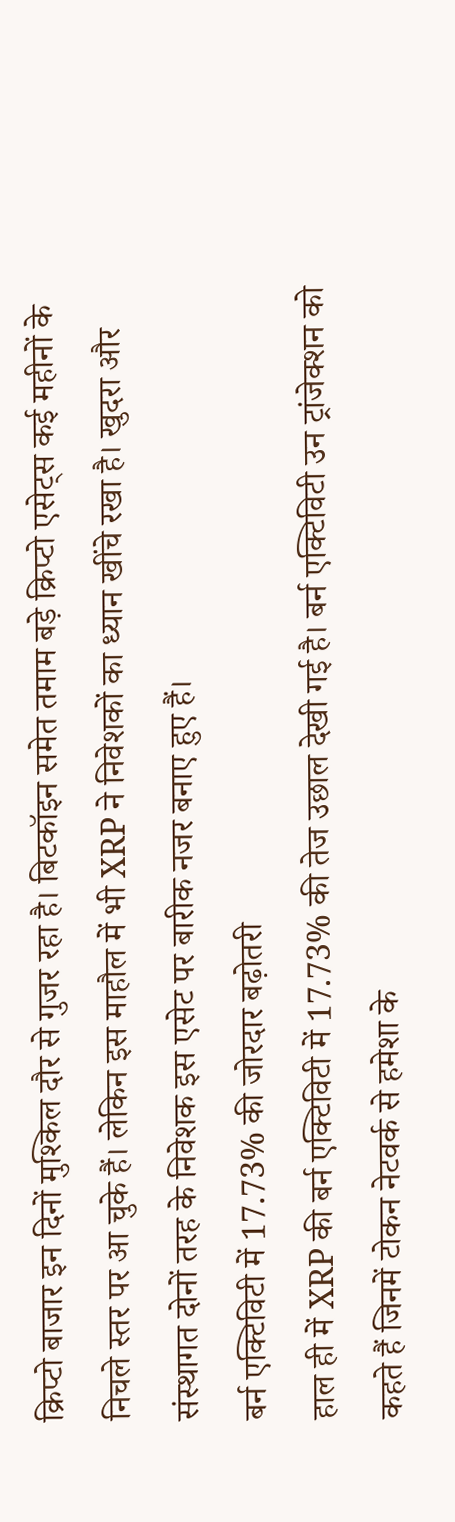क्रिप्टो बाजार इन दिनों मुश्किल दौर से गुजर रहा है। बिटकॉइन समेत तमाम बड़े क्रिप्टो एसेट्स कई महीनों के निचले स्तर पर आ चुके हैं। लेकिन इस माहौल में भी XRP ने निवेशकों का ध्यान खींचे रखा है। खुदरा और संस्थागत दोनों तरह के निवेशक इस एसेट पर बारीक नजर बनाए हुए हैं।
बर्न एक्टिविटी में 17.73% की जोरदार बढ़ोतरी
हाल ही में XRP की बर्न एक्टिविटी में 17.73% की तेज उछाल देखी गई है। बर्न एक्टिविटी उन ट्रांजेक्शन को कहते हैं जिनमें टोकन नेटवर्क से हमेशा के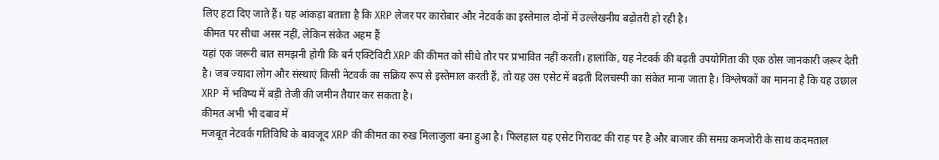लिए हटा दिए जाते हैं। यह आंकड़ा बताता है कि XRP लेजर पर कारोबार और नेटवर्क का इस्तेमाल दोनों में उल्लेखनीय बढ़ोतरी हो रही है।
कीमत पर सीधा असर नहीं, लेकिन संकेत अहम हैं
यहां एक जरूरी बात समझनी होगी कि बर्न एक्टिविटी XRP की कीमत को सीधे तौर पर प्रभावित नहीं करती। हालांकि, यह नेटवर्क की बढ़ती उपयोगिता की एक ठोस जानकारी जरूर देती है। जब ज्यादा लोग और संस्थाएं किसी नेटवर्क का सक्रिय रूप से इस्तेमाल करती हैं, तो यह उस एसेट में बढ़ती दिलचस्पी का संकेत माना जाता है। विश्लेषकों का मानना है कि यह उछाल XRP में भविष्य में बड़ी तेजी की जमीन तैयार कर सकता है।
कीमत अभी भी दबाव में
मजबूत नेटवर्क गतिविधि के बावजूद XRP की कीमत का रुख मिलाजुला बना हुआ है। फिलहाल यह एसेट गिरावट की राह पर है और बाजार की समग्र कमजोरी के साथ कदमताल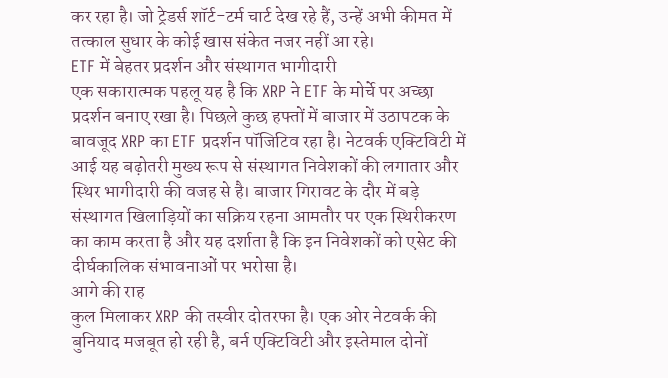कर रहा है। जो ट्रेडर्स शॉर्ट-टर्म चार्ट देख रहे हैं, उन्हें अभी कीमत में तत्काल सुधार के कोई खास संकेत नजर नहीं आ रहे।
ETF में बेहतर प्रदर्शन और संस्थागत भागीदारी
एक सकारात्मक पहलू यह है कि XRP ने ETF के मोर्चे पर अच्छा प्रदर्शन बनाए रखा है। पिछले कुछ हफ्तों में बाजार में उठापटक के बावजूद XRP का ETF प्रदर्शन पॉजिटिव रहा है। नेटवर्क एक्टिविटी में आई यह बढ़ोतरी मुख्य रूप से संस्थागत निवेशकों की लगातार और स्थिर भागीदारी की वजह से है। बाजार गिरावट के दौर में बड़े संस्थागत खिलाड़ियों का सक्रिय रहना आमतौर पर एक स्थिरीकरण का काम करता है और यह दर्शाता है कि इन निवेशकों को एसेट की दीर्घकालिक संभावनाओं पर भरोसा है।
आगे की राह
कुल मिलाकर XRP की तस्वीर दोतरफा है। एक ओर नेटवर्क की बुनियाद मजबूत हो रही है, बर्न एक्टिविटी और इस्तेमाल दोनों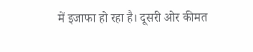में इजाफा हो रहा है। दूसरी ओर कीमत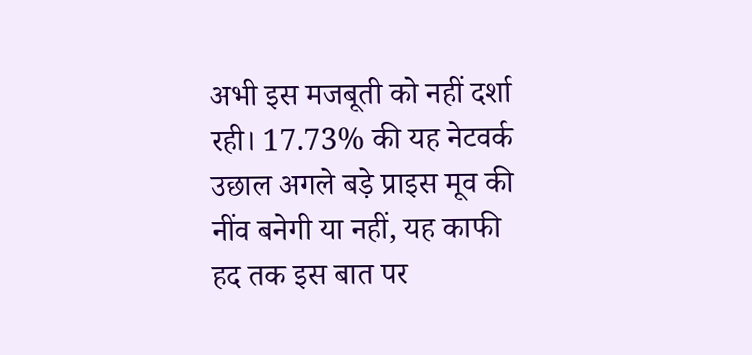अभी इस मजबूती को नहीं दर्शा रही। 17.73% की यह नेटवर्क उछाल अगले बड़े प्राइस मूव की नींव बनेगी या नहीं, यह काफी हद तक इस बात पर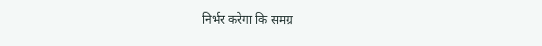निर्भर करेगा कि समग्र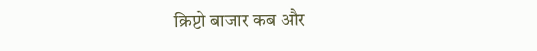क्रिप्टो बाजार कब और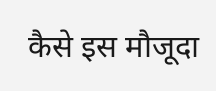कैसे इस मौजूदा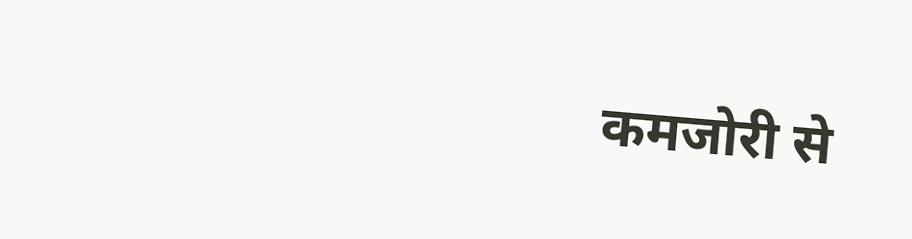कमजोरी से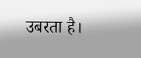उबरता है।